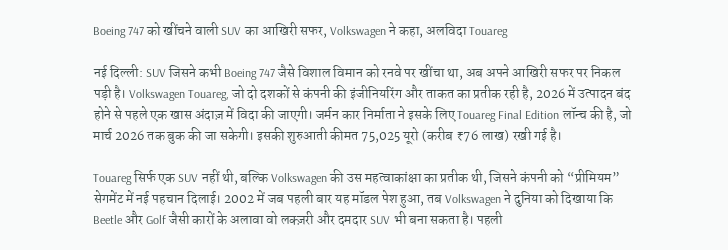Boeing 747 को खींचने वाली SUV का आखिरी सफर, Volkswagen ने कहा, अलविदा Touareg

नई दिल्ली: SUV जिसने कभी Boeing 747 जैसे विशाल विमान को रनवे पर खींचा था, अब अपने आखिरी सफर पर निकल पड़ी है। Volkswagen Touareg, जो दो दशकों से कंपनी की इंजीनियरिंग और ताकत का प्रतीक रही है, 2026 में उत्पादन बंद होने से पहले एक खास अंदाज़ में विदा की जाएगी। जर्मन कार निर्माता ने इसके लिए Touareg Final Edition लॉन्च की है, जो मार्च 2026 तक बुक की जा सकेगी। इसकी शुरुआती कीमत 75,025 यूरो (करीब ₹76 लाख) रखी गई है।

Touareg सिर्फ एक SUV नहीं थी, बल्कि Volkswagen की उस महत्वाकांक्षा का प्रतीक थी, जिसने कंपनी को “प्रीमियम” सेगमेंट में नई पहचान दिलाई। 2002 में जब पहली बार यह मॉडल पेश हुआ, तब Volkswagen ने दुनिया को दिखाया कि Beetle और Golf जैसी कारों के अलावा वो लक्ज़री और दमदार SUV भी बना सकता है। पहली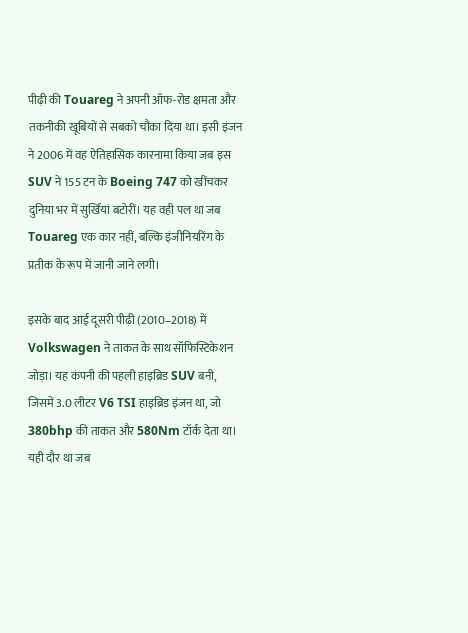पीढ़ी की Touareg ने अपनी ऑफ-रोड क्षमता और तकनीकी खूबियों से सबको चौंका दिया था। इसी इंजन ने 2006 में वह ऐतिहासिक कारनामा किया जब इस SUV ने 155 टन के Boeing 747 को खींचकर दुनिया भर में सुर्खियां बटोरीं। यह वही पल था जब Touareg एक कार नहीं, बल्कि इंजीनियरिंग के प्रतीक के रूप में जानी जाने लगी।

इसके बाद आई दूसरी पीढ़ी (2010–2018) में Volkswagen ने ताकत के साथ सॉफिस्टिकेशन जोड़ा। यह कंपनी की पहली हाइब्रिड SUV बनी, जिसमें 3.0 लीटर V6 TSI हाइब्रिड इंजन था, जो 380bhp की ताकत और 580Nm टॉर्क देता था। यही दौर था जब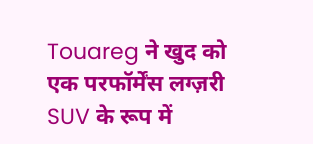Touareg ने खुद को एक परफॉर्मेंस लग्ज़री SUV के रूप में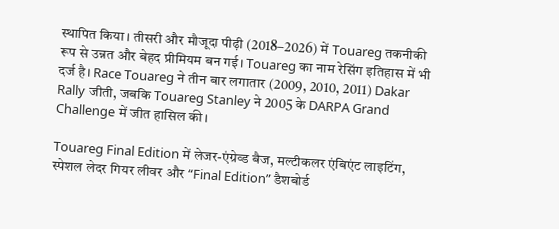स्थापित किया। तीसरी और मौजूदा पीढ़ी (2018–2026) में Touareg तकनीकी रूप से उन्नत और बेहद प्रीमियम बन गई। Touareg का नाम रेसिंग इतिहास में भी दर्ज है। Race Touareg ने तीन बार लगातार (2009, 2010, 2011) Dakar Rally जीती, जबकि Touareg Stanley ने 2005 के DARPA Grand Challenge में जीत हासिल की।

Touareg Final Edition में लेजर-एंग्रेव्ड बैज, मल्टीकलर एंबिएंट लाइटिंग, स्पेशल लेदर गियर लीवर और “Final Edition” डैशबोर्ड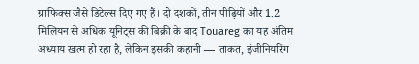ग्राफिक्स जैसे डिटेल्स दिए गए हैं। दो दशकों, तीन पीढ़ियों और 1.2 मिलियन से अधिक यूनिट्स की बिक्री के बाद Touareg का यह अंतिम अध्याय खत्म हो रहा है, लेकिन इसकी कहानी — ताकत, इंजीनियरिंग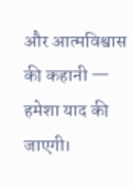और आत्मविश्वास की कहानी — हमेशा याद की जाएगी।